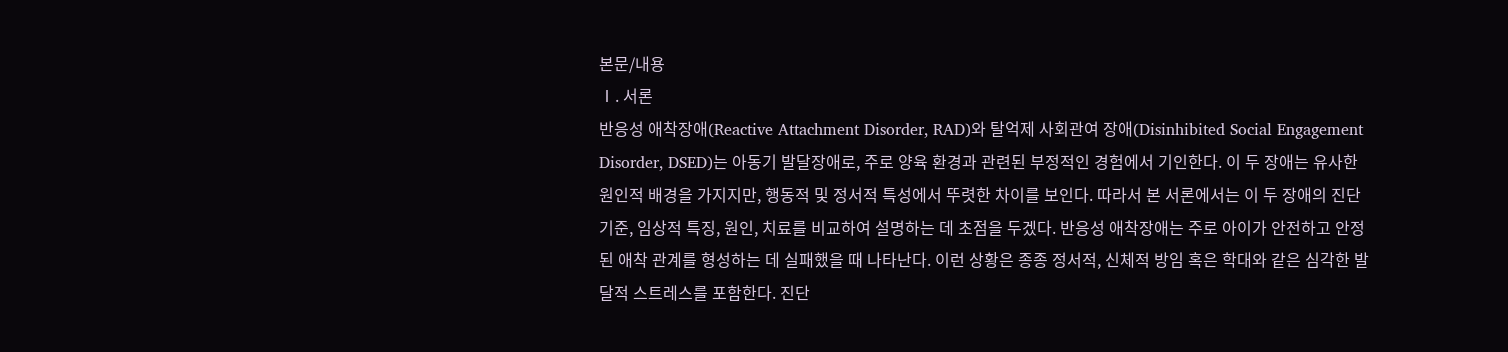본문/내용
Ⅰ. 서론
반응성 애착장애(Reactive Attachment Disorder, RAD)와 탈억제 사회관여 장애(Disinhibited Social Engagement Disorder, DSED)는 아동기 발달장애로, 주로 양육 환경과 관련된 부정적인 경험에서 기인한다. 이 두 장애는 유사한 원인적 배경을 가지지만, 행동적 및 정서적 특성에서 뚜렷한 차이를 보인다. 따라서 본 서론에서는 이 두 장애의 진단 기준, 임상적 특징, 원인, 치료를 비교하여 설명하는 데 초점을 두겠다. 반응성 애착장애는 주로 아이가 안전하고 안정된 애착 관계를 형성하는 데 실패했을 때 나타난다. 이런 상황은 종종 정서적, 신체적 방임 혹은 학대와 같은 심각한 발달적 스트레스를 포함한다. 진단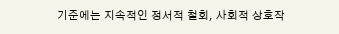기준에는 지속적인 정서적 철회, 사회적 상호작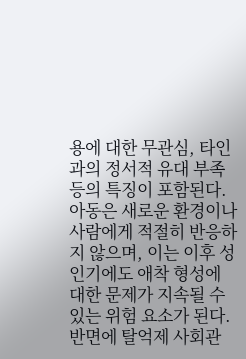용에 대한 무관심, 타인과의 정서적 유대 부족 등의 특징이 포함된다. 아동은 새로운 환경이나 사람에게 적절히 반응하지 않으며, 이는 이후 성인기에도 애착 형성에 대한 문제가 지속될 수 있는 위험 요소가 된다. 반면에 탈억제 사회관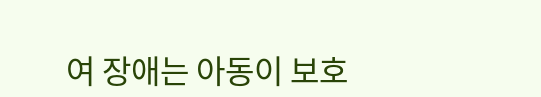여 장애는 아동이 보호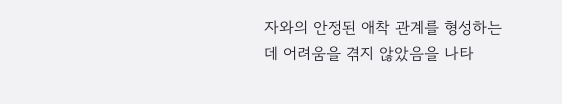자와의 안정된 애착 관계를 형성하는 데 어려움을 겪지 않았음을 나타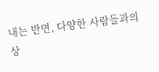내는 반면, 다양한 사람들과의 상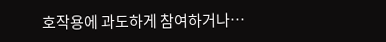호작용에 과도하게 참여하거나…